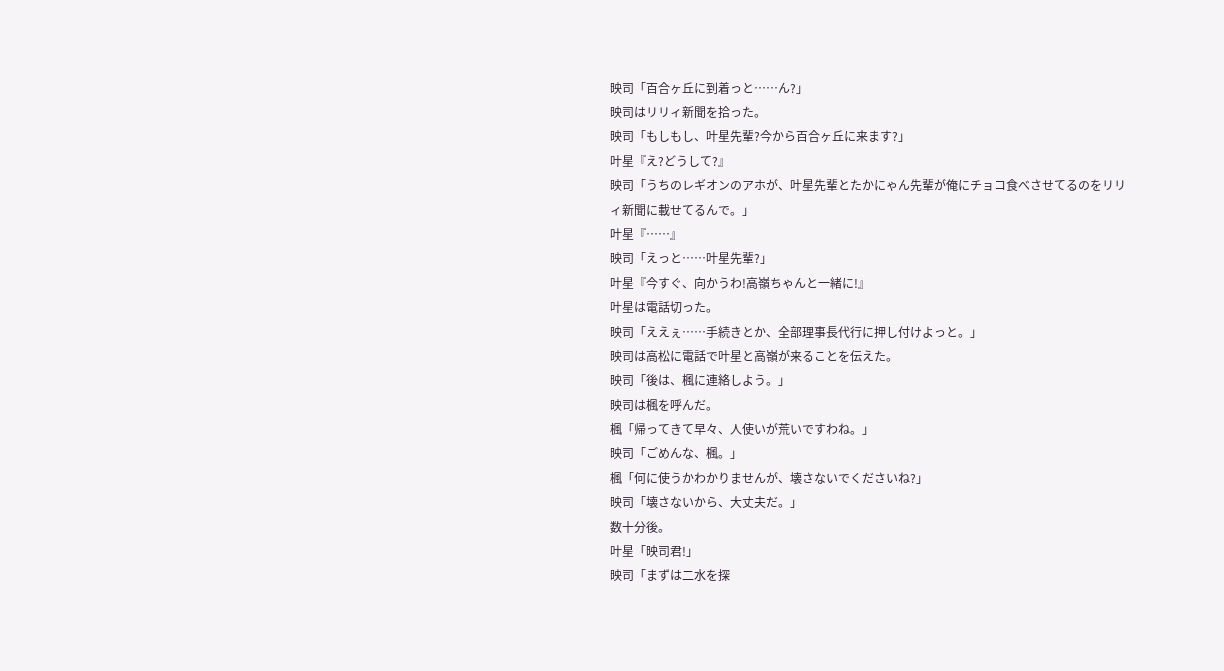映司「百合ヶ丘に到着っと……ん?」
映司はリリィ新聞を拾った。
映司「もしもし、叶星先輩?今から百合ヶ丘に来ます?」
叶星『え?どうして?』
映司「うちのレギオンのアホが、叶星先輩とたかにゃん先輩が俺にチョコ食べさせてるのをリリィ新聞に載せてるんで。」
叶星『……』
映司「えっと……叶星先輩?」
叶星『今すぐ、向かうわ!高嶺ちゃんと一緒に!』
叶星は電話切った。
映司「ええぇ……手続きとか、全部理事長代行に押し付けよっと。」
映司は高松に電話で叶星と高嶺が来ることを伝えた。
映司「後は、楓に連絡しよう。」
映司は楓を呼んだ。
楓「帰ってきて早々、人使いが荒いですわね。」
映司「ごめんな、楓。」
楓「何に使うかわかりませんが、壊さないでくださいね?」
映司「壊さないから、大丈夫だ。」
数十分後。
叶星「映司君!」
映司「まずは二水を探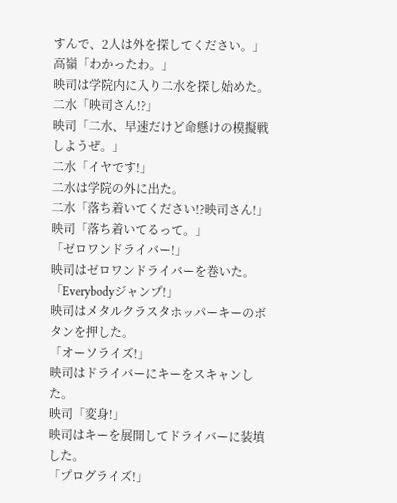すんで、2人は外を探してください。」
高嶺「わかったわ。」
映司は学院内に入り二水を探し始めた。
二水「映司さん!?」
映司「二水、早速だけど命懸けの模擬戦しようぜ。」
二水「イヤです!」
二水は学院の外に出た。
二水「落ち着いてください!?映司さん!」
映司「落ち着いてるって。」
「ゼロワンドライバー!」
映司はゼロワンドライバーを巻いた。
「Everybodyジャンプ!」
映司はメタルクラスタホッパーキーのボタンを押した。
「オーソライズ!」
映司はドライバーにキーをスキャンした。
映司「変身!」
映司はキーを展開してドライバーに装填した。
「プログライズ!」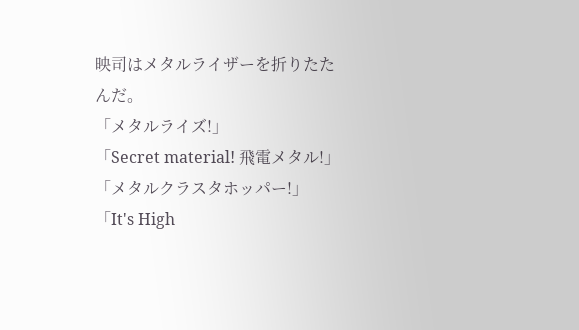映司はメタルライザーを折りたたんだ。
「メタルライズ!」
「Secret material! 飛電メタル!」
「メタルクラスタホッパー!」
「It's High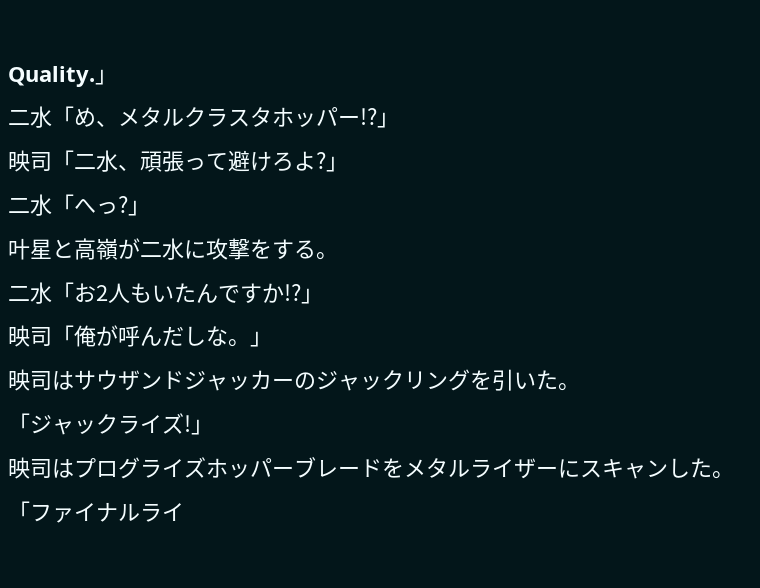Quality.」
二水「め、メタルクラスタホッパー!?」
映司「二水、頑張って避けろよ?」
二水「へっ?」
叶星と高嶺が二水に攻撃をする。
二水「お2人もいたんですか!?」
映司「俺が呼んだしな。」
映司はサウザンドジャッカーのジャックリングを引いた。
「ジャックライズ!」
映司はプログライズホッパーブレードをメタルライザーにスキャンした。
「ファイナルライ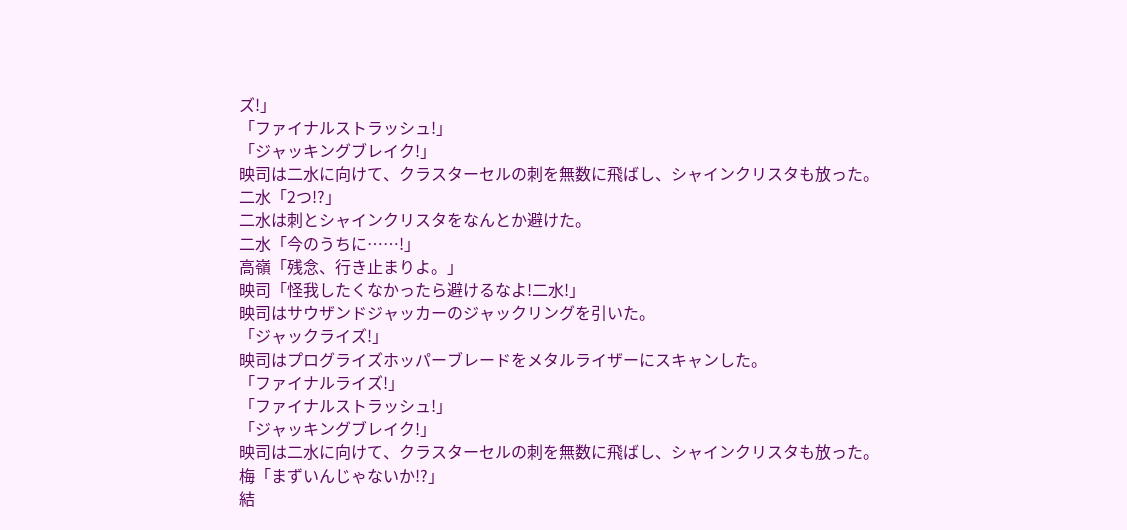ズ!」
「ファイナルストラッシュ!」
「ジャッキングブレイク!」
映司は二水に向けて、クラスターセルの刺を無数に飛ばし、シャインクリスタも放った。
二水「2つ!?」
二水は刺とシャインクリスタをなんとか避けた。
二水「今のうちに……!」
高嶺「残念、行き止まりよ。」
映司「怪我したくなかったら避けるなよ!二水!」
映司はサウザンドジャッカーのジャックリングを引いた。
「ジャックライズ!」
映司はプログライズホッパーブレードをメタルライザーにスキャンした。
「ファイナルライズ!」
「ファイナルストラッシュ!」
「ジャッキングブレイク!」
映司は二水に向けて、クラスターセルの刺を無数に飛ばし、シャインクリスタも放った。
梅「まずいんじゃないか!?」
結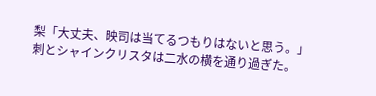梨「大丈夫、映司は当てるつもりはないと思う。」
刺とシャインクリスタは二水の横を通り過ぎた。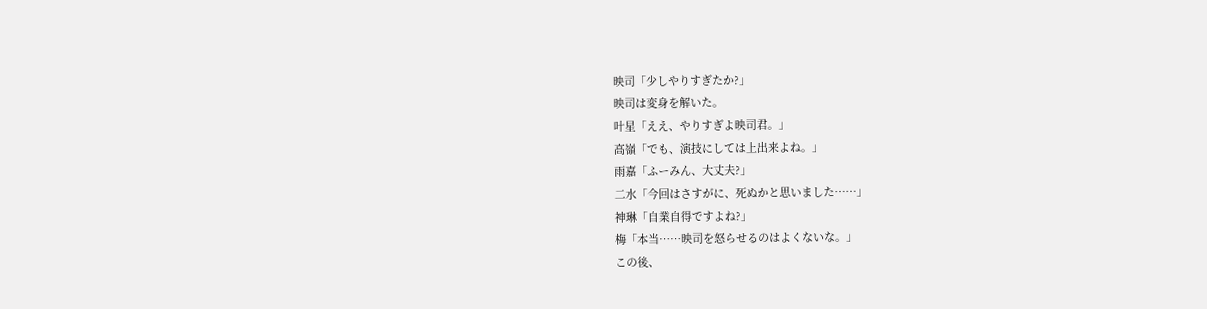映司「少しやりすぎたか?」
映司は変身を解いた。
叶星「ええ、やりすぎよ映司君。」
高嶺「でも、演技にしては上出来よね。」
雨嘉「ふーみん、大丈夫?」
二水「今回はさすがに、死ぬかと思いました……」
神琳「自業自得ですよね?」
梅「本当……映司を怒らせるのはよくないな。」
この後、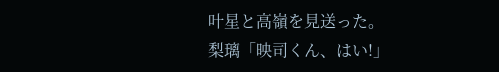叶星と高嶺を見送った。
梨璃「映司くん、はい!」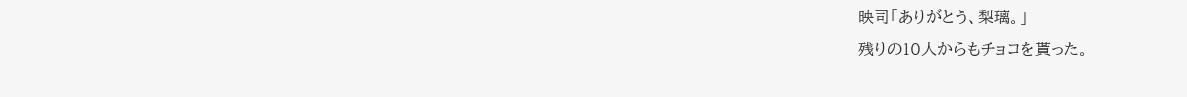映司「ありがとう、梨璃。」
残りの10人からもチョコを貰った。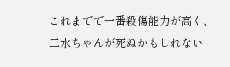これまでで一番殺傷能力が高く、二水ちゃんが死ぬかもしれない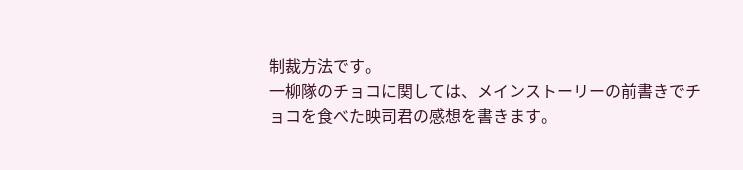制裁方法です。
一柳隊のチョコに関しては、メインストーリーの前書きでチョコを食べた映司君の感想を書きます。